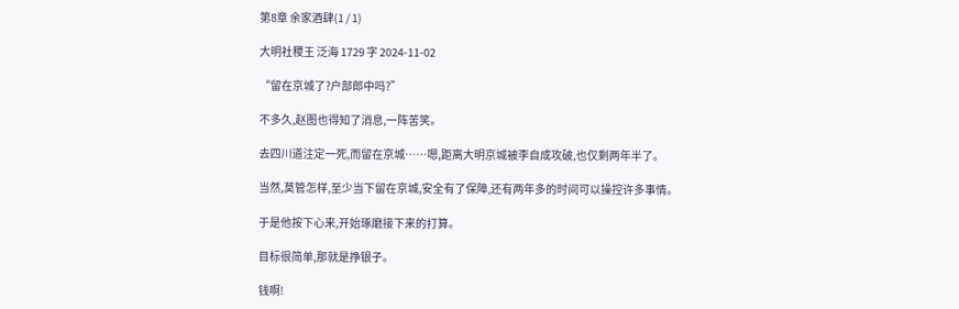第8章 余家酒肆(1 / 1)

大明社稷王 泛海 1729 字 2024-11-02

“留在京城了?户部郎中吗?”

不多久,赵图也得知了消息,一阵苦笑。

去四川道注定一死,而留在京城……嗯,距离大明京城被李自成攻破,也仅剩两年半了。

当然,莫管怎样,至少当下留在京城,安全有了保障,还有两年多的时间可以操控许多事情。

于是他按下心来,开始琢磨接下来的打算。

目标很简单,那就是挣银子。

钱啊!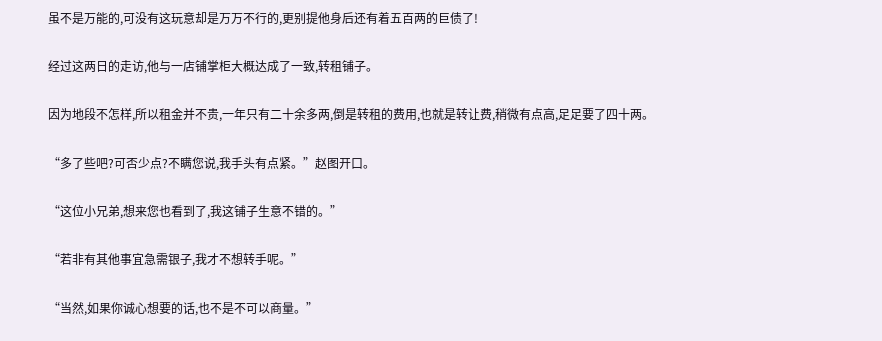虽不是万能的,可没有这玩意却是万万不行的,更别提他身后还有着五百两的巨债了!

经过这两日的走访,他与一店铺掌柜大概达成了一致,转租铺子。

因为地段不怎样,所以租金并不贵,一年只有二十余多两,倒是转租的费用,也就是转让费,稍微有点高,足足要了四十两。

“多了些吧?可否少点?不瞒您说,我手头有点紧。”赵图开口。

“这位小兄弟,想来您也看到了,我这铺子生意不错的。”

“若非有其他事宜急需银子,我才不想转手呢。”

“当然,如果你诚心想要的话,也不是不可以商量。”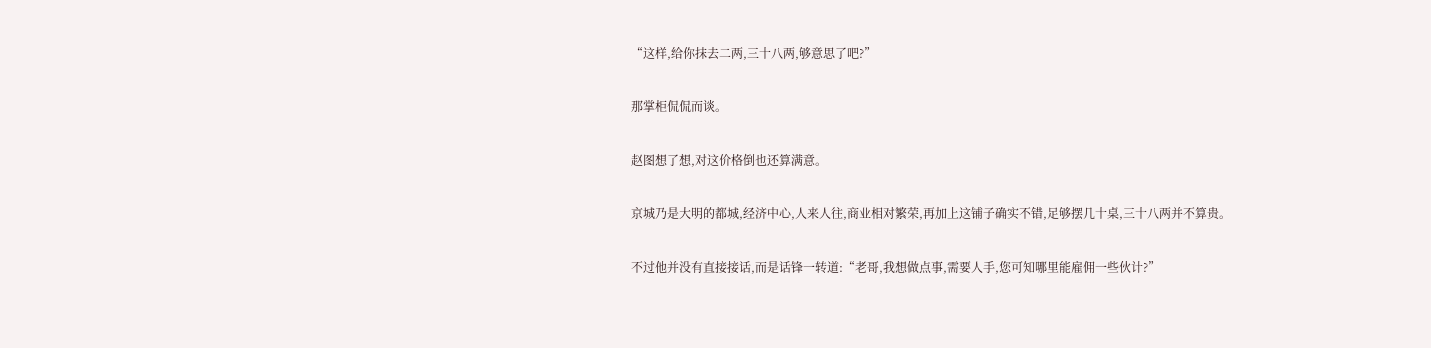“这样,给你抹去二两,三十八两,够意思了吧?”

那掌柜侃侃而谈。

赵图想了想,对这价格倒也还算满意。

京城乃是大明的都城,经济中心,人来人往,商业相对繁荣,再加上这铺子确实不错,足够摆几十桌,三十八两并不算贵。

不过他并没有直接接话,而是话锋一转道:“老哥,我想做点事,需要人手,您可知哪里能雇佣一些伙计?”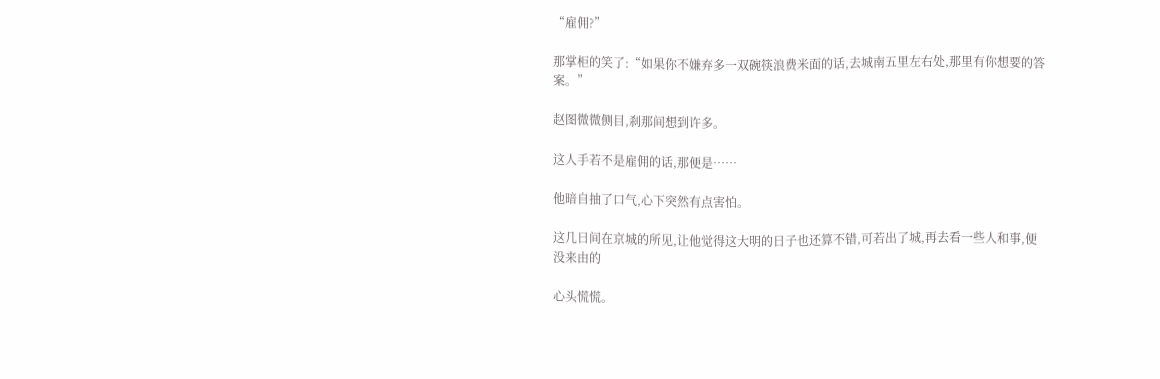“雇佣?”

那掌柜的笑了:“如果你不嫌弃多一双碗筷浪费米面的话,去城南五里左右处,那里有你想要的答案。”

赵图微微侧目,刹那间想到许多。

这人手若不是雇佣的话,那便是……

他暗自抽了口气,心下突然有点害怕。

这几日间在京城的所见,让他觉得这大明的日子也还算不错,可若出了城,再去看一些人和事,便没来由的

心头慌慌。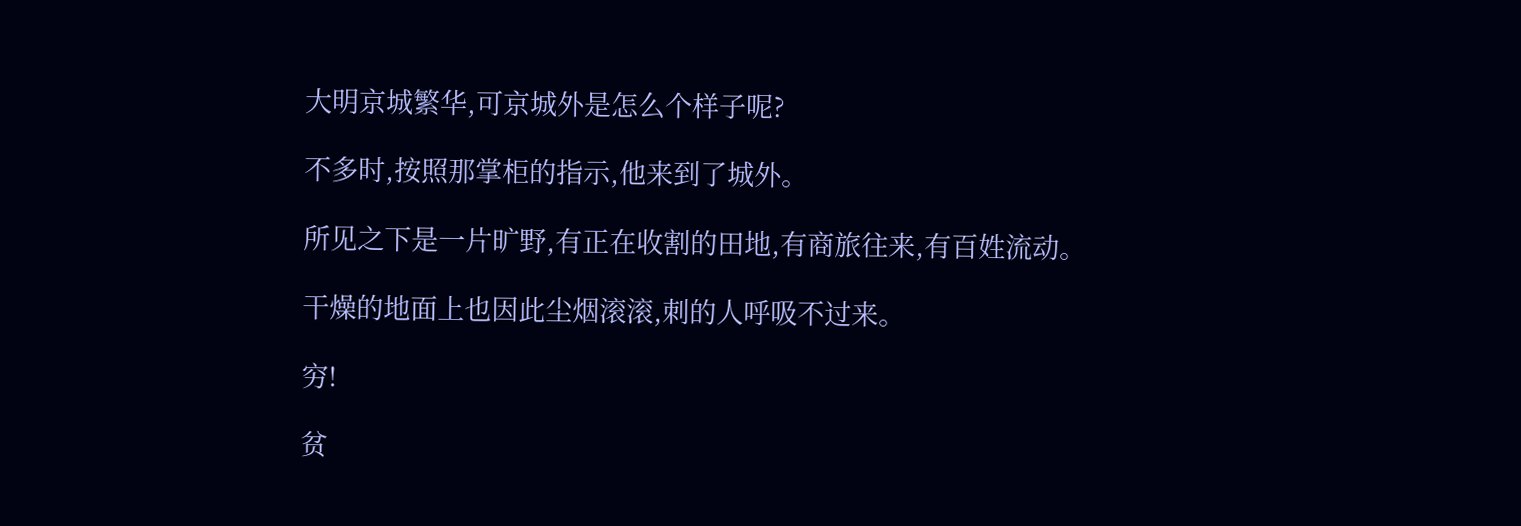大明京城繁华,可京城外是怎么个样子呢?

不多时,按照那掌柜的指示,他来到了城外。

所见之下是一片旷野,有正在收割的田地,有商旅往来,有百姓流动。

干燥的地面上也因此尘烟滚滚,刺的人呼吸不过来。

穷!

贫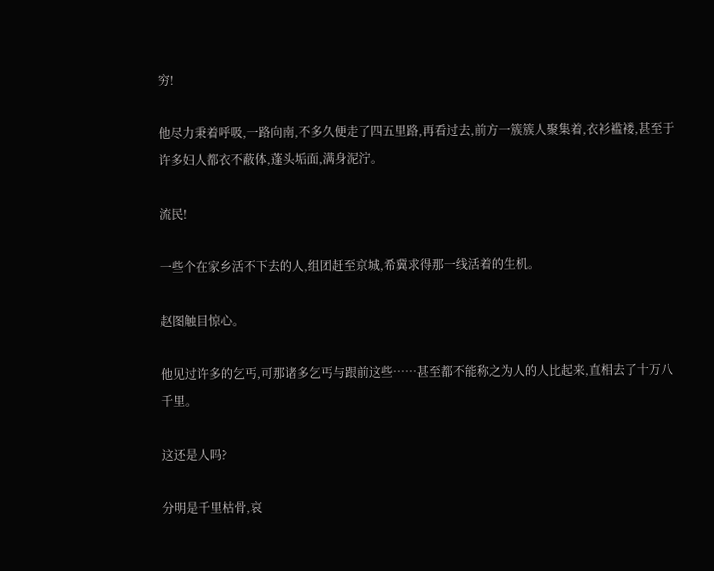穷!

他尽力秉着呼吸,一路向南,不多久便走了四五里路,再看过去,前方一簇簇人聚集着,衣衫褴褛,甚至于许多妇人都衣不蔽体,蓬头垢面,满身泥泞。

流民!

一些个在家乡活不下去的人,组团赶至京城,希冀求得那一线活着的生机。

赵图触目惊心。

他见过许多的乞丐,可那诸多乞丐与跟前这些……甚至都不能称之为人的人比起来,直相去了十万八千里。

这还是人吗?

分明是千里枯骨,哀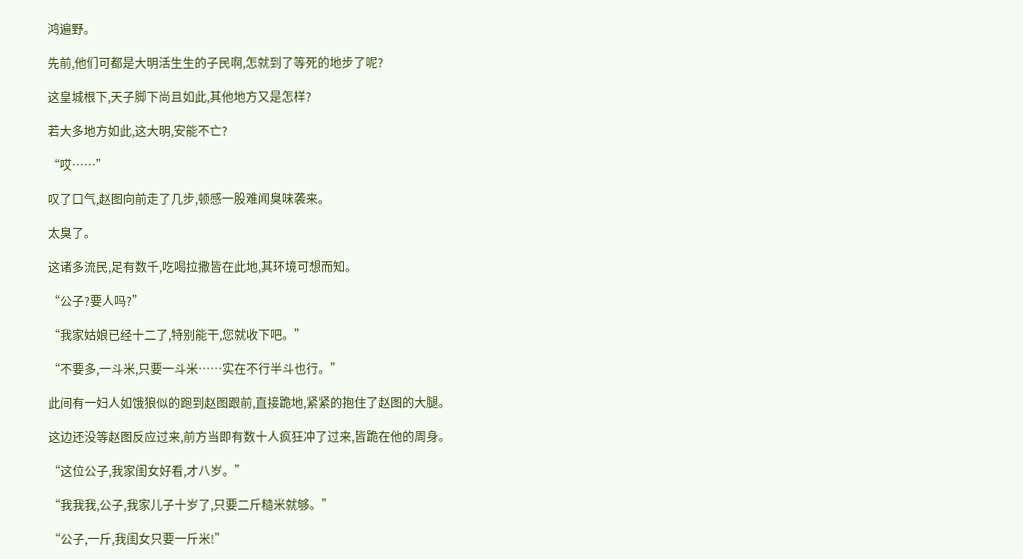鸿遍野。

先前,他们可都是大明活生生的子民啊,怎就到了等死的地步了呢?

这皇城根下,天子脚下尚且如此,其他地方又是怎样?

若大多地方如此,这大明,安能不亡?

“哎……”

叹了口气,赵图向前走了几步,顿感一股难闻臭味袭来。

太臭了。

这诸多流民,足有数千,吃喝拉撒皆在此地,其环境可想而知。

“公子?要人吗?”

“我家姑娘已经十二了,特别能干,您就收下吧。”

“不要多,一斗米,只要一斗米……实在不行半斗也行。”

此间有一妇人如饿狼似的跑到赵图跟前,直接跪地,紧紧的抱住了赵图的大腿。

这边还没等赵图反应过来,前方当即有数十人疯狂冲了过来,皆跪在他的周身。

“这位公子,我家闺女好看,才八岁。”

“我我我,公子,我家儿子十岁了,只要二斤糙米就够。”

“公子,一斤,我闺女只要一斤米!”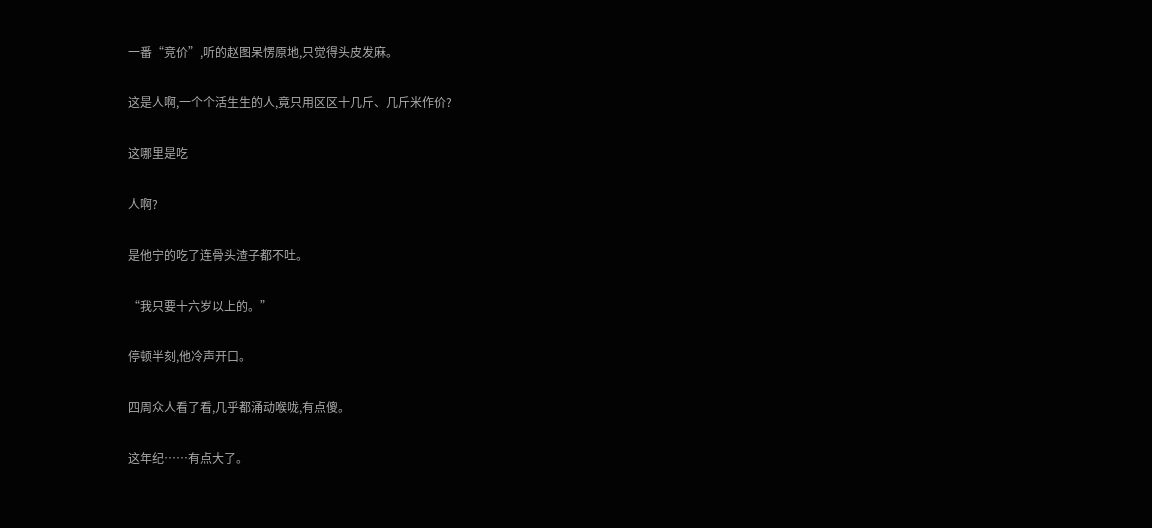一番“竞价”,听的赵图呆愣原地,只觉得头皮发麻。

这是人啊,一个个活生生的人,竟只用区区十几斤、几斤米作价?

这哪里是吃

人啊?

是他宁的吃了连骨头渣子都不吐。

“我只要十六岁以上的。”

停顿半刻,他冷声开口。

四周众人看了看,几乎都涌动喉咙,有点傻。

这年纪……有点大了。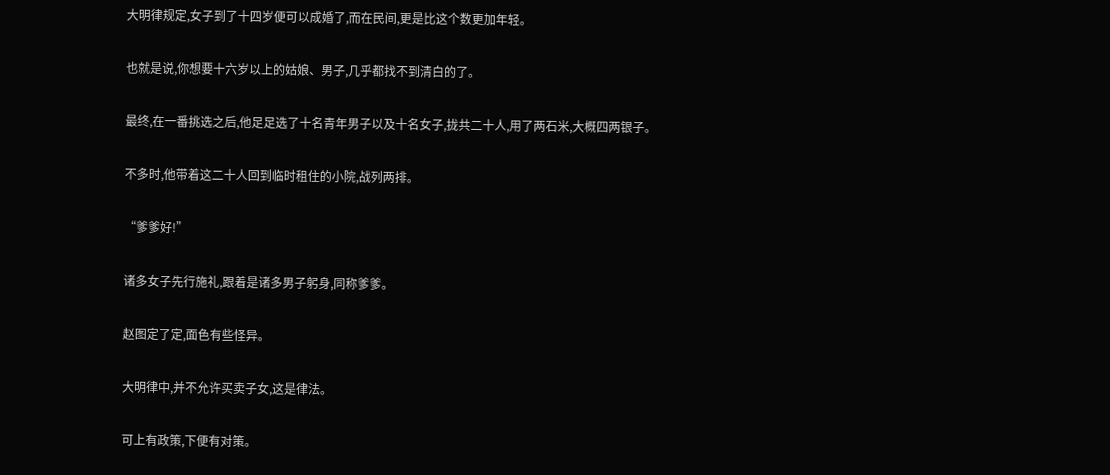大明律规定,女子到了十四岁便可以成婚了,而在民间,更是比这个数更加年轻。

也就是说,你想要十六岁以上的姑娘、男子,几乎都找不到清白的了。

最终,在一番挑选之后,他足足选了十名青年男子以及十名女子,拢共二十人,用了两石米,大概四两银子。

不多时,他带着这二十人回到临时租住的小院,战列两排。

“爹爹好!”

诸多女子先行施礼,跟着是诸多男子躬身,同称爹爹。

赵图定了定,面色有些怪异。

大明律中,并不允许买卖子女,这是律法。

可上有政策,下便有对策。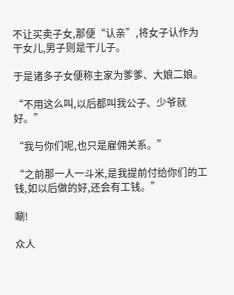不让买卖子女,那便“认亲”,将女子认作为干女儿,男子则是干儿子。

于是诸多子女便称主家为爹爹、大娘二娘。

“不用这么叫,以后都叫我公子、少爷就好。”

“我与你们呢,也只是雇佣关系。”

“之前那一人一斗米,是我提前付给你们的工钱,如以后做的好,还会有工钱。”

唰!

众人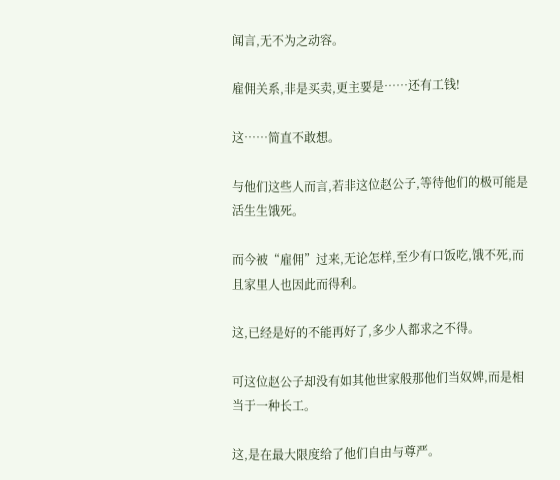闻言,无不为之动容。

雇佣关系,非是买卖,更主要是……还有工钱!

这……简直不敢想。

与他们这些人而言,若非这位赵公子,等待他们的极可能是活生生饿死。

而今被“雇佣”过来,无论怎样,至少有口饭吃,饿不死,而且家里人也因此而得利。

这,已经是好的不能再好了,多少人都求之不得。

可这位赵公子却没有如其他世家般那他们当奴婢,而是相当于一种长工。

这,是在最大限度给了他们自由与尊严。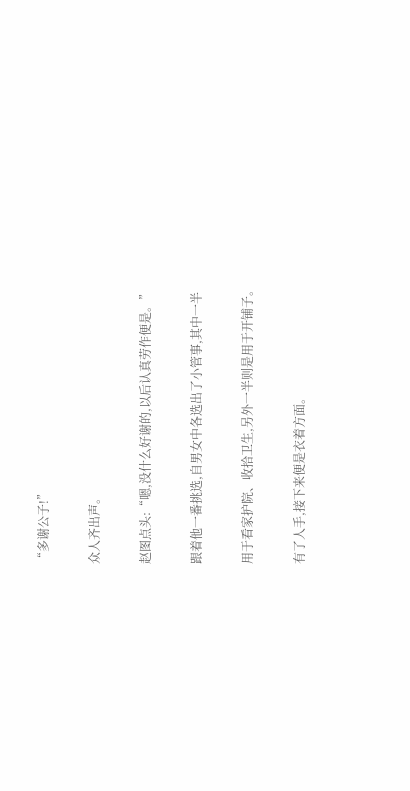“多谢公子!”

众人齐出声。

赵图点头:“嗯,没什么好谢的,以后认真劳作便是。”

跟着他一番挑选,自男女中各选出了小管事,其中一半

用于看家护院、收拾卫生,另外一半则是用于开铺子。

有了人手,接下来便是衣着方面。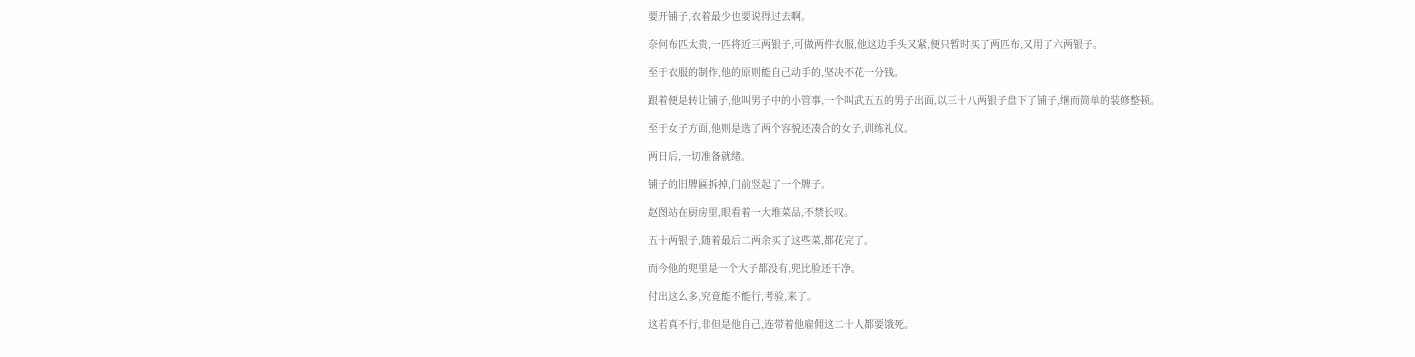要开铺子,衣着最少也要说得过去啊。

奈何布匹太贵,一匹将近三两银子,可做两件衣服,他这边手头又紧,便只暂时买了两匹布,又用了六两银子。

至于衣服的制作,他的原则能自己动手的,坚决不花一分钱。

跟着便是转让铺子,他叫男子中的小管事,一个叫武五五的男子出面,以三十八两银子盘下了铺子,继而简单的装修整顿。

至于女子方面,他则是选了两个容貌还凑合的女子,训练礼仪。

两日后,一切准备就绪。

铺子的旧牌匾拆掉,门前竖起了一个牌子。

赵图站在厨房里,眼看着一大堆菜品,不禁长叹。

五十两银子,随着最后二两余买了这些菜,都花完了。

而今他的兜里是一个大子都没有,兜比脸还干净。

付出这么多,究竟能不能行,考验,来了。

这若真不行,非但是他自己,连带着他雇佣这二十人都要饿死。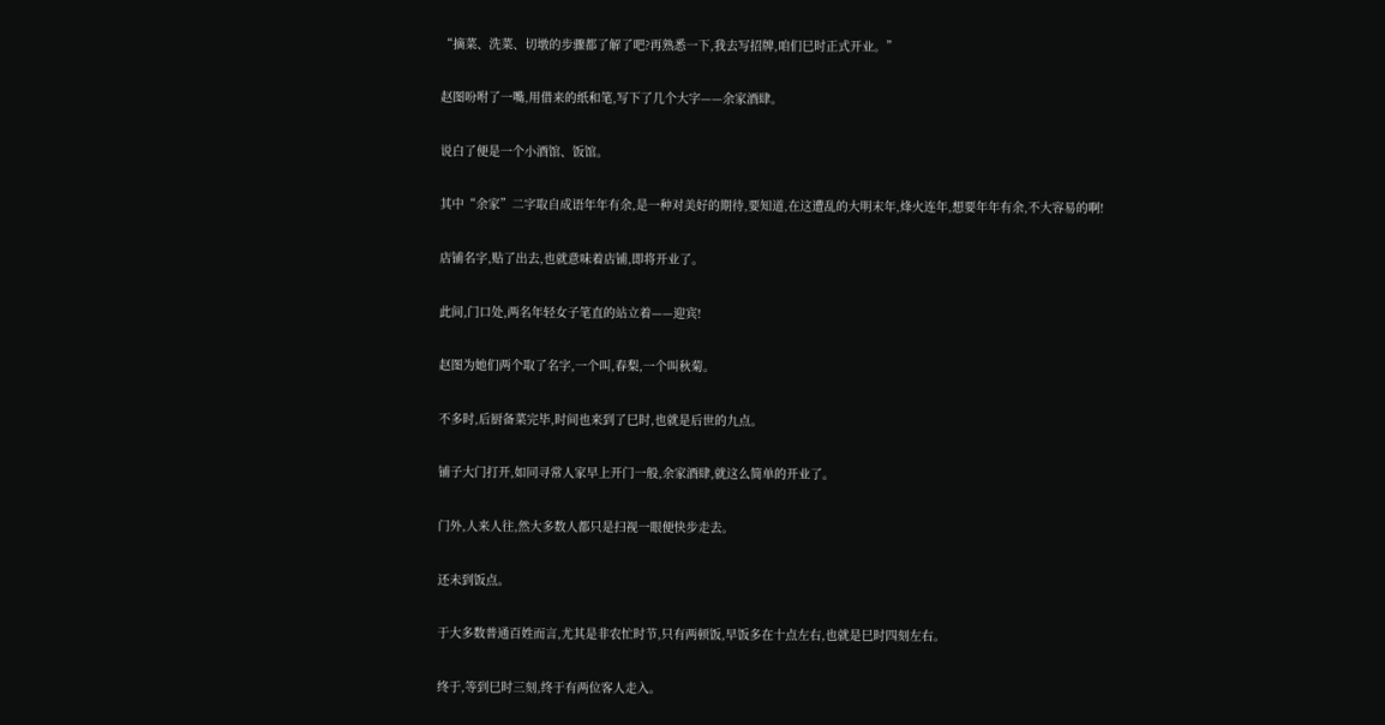“摘菜、洗菜、切墩的步骤都了解了吧?再熟悉一下,我去写招牌,咱们巳时正式开业。”

赵图吩咐了一嘴,用借来的纸和笔,写下了几个大字——余家酒肆。

说白了便是一个小酒馆、饭馆。

其中“余家”二字取自成语年年有余,是一种对美好的期待,要知道,在这遭乱的大明末年,烽火连年,想要年年有余,不大容易的啊!

店铺名字,贴了出去,也就意味着店铺,即将开业了。

此间,门口处,两名年轻女子笔直的站立着——迎宾!

赵图为她们两个取了名字,一个叫,春梨,一个叫秋菊。

不多时,后厨备菜完毕,时间也来到了巳时,也就是后世的九点。

铺子大门打开,如同寻常人家早上开门一般,余家酒肆,就这么简单的开业了。

门外,人来人往,然大多数人都只是扫视一眼便快步走去。

还未到饭点。

于大多数普通百姓而言,尤其是非农忙时节,只有两顿饭,早饭多在十点左右,也就是巳时四刻左右。

终于,等到巳时三刻,终于有两位客人走入。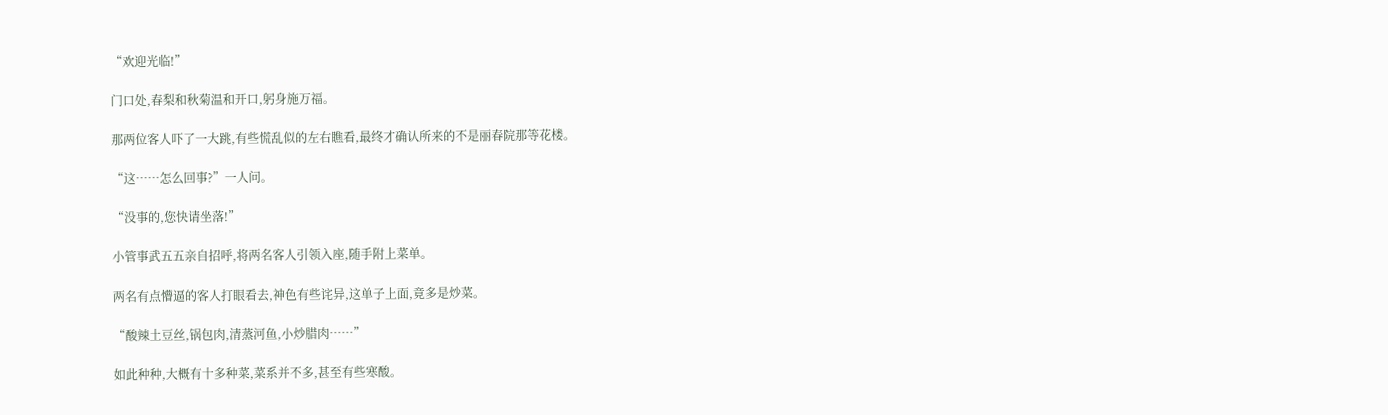“欢迎光临!”

门口处,春梨和秋菊温和开口,躬身施万福。

那两位客人吓了一大跳,有些慌乱似的左右瞧看,最终才确认所来的不是丽春院那等花楼。

“这……怎么回事?”一人问。

“没事的,您快请坐落!”

小管事武五五亲自招呼,将两名客人引领入座,随手附上菜单。

两名有点懵逼的客人打眼看去,神色有些诧异,这单子上面,竟多是炒菜。

“酸辣土豆丝,锅包肉,清蒸河鱼,小炒腊肉……”

如此种种,大概有十多种菜,菜系并不多,甚至有些寒酸。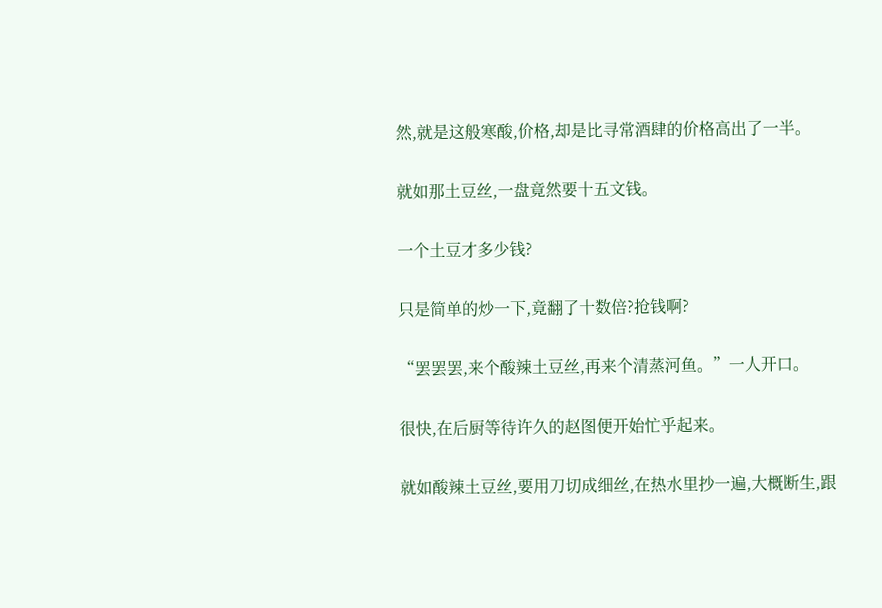然,就是这般寒酸,价格,却是比寻常酒肆的价格高出了一半。

就如那土豆丝,一盘竟然要十五文钱。

一个土豆才多少钱?

只是简单的炒一下,竟翻了十数倍?抢钱啊?

“罢罢罢,来个酸辣土豆丝,再来个清蒸河鱼。”一人开口。

很快,在后厨等待许久的赵图便开始忙乎起来。

就如酸辣土豆丝,要用刀切成细丝,在热水里抄一遍,大概断生,跟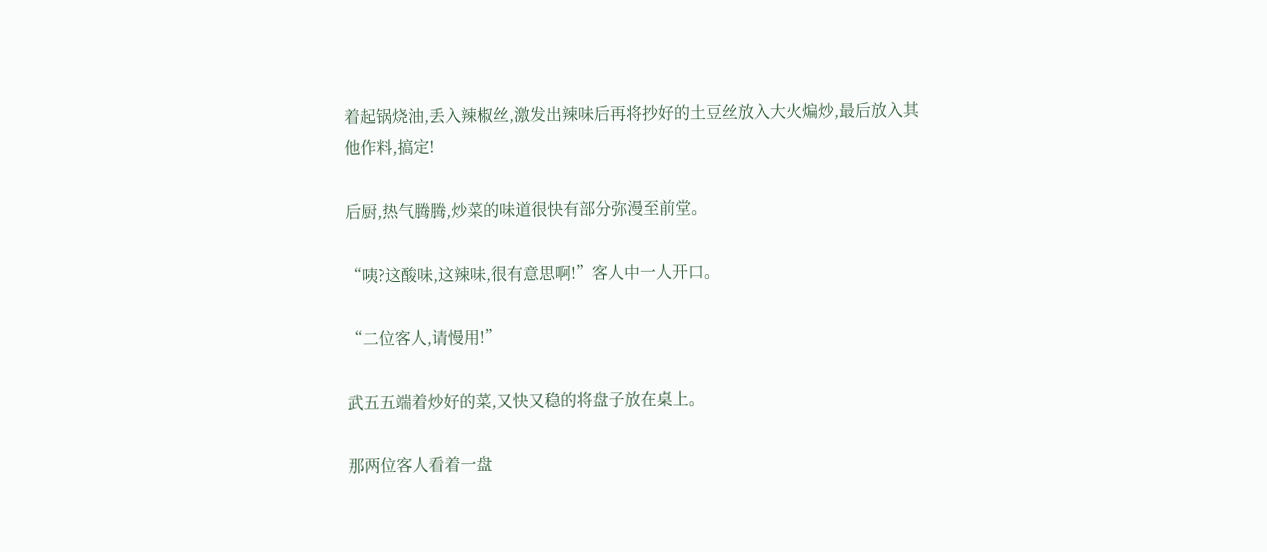着起锅烧油,丢入辣椒丝,激发出辣味后再将抄好的土豆丝放入大火煸炒,最后放入其他作料,搞定!

后厨,热气腾腾,炒菜的味道很快有部分弥漫至前堂。

“咦?这酸味,这辣味,很有意思啊!”客人中一人开口。

“二位客人,请慢用!”

武五五端着炒好的菜,又快又稳的将盘子放在桌上。

那两位客人看着一盘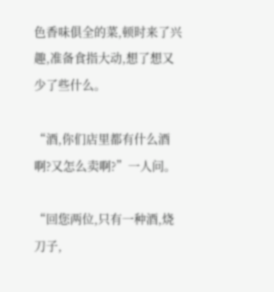色香味俱全的菜,顿时来了兴趣,准备食指大动,想了想又少了些什么。

“酒,你们店里都有什么酒啊?又怎么卖啊?”一人问。

“回您两位,只有一种酒,烧刀子,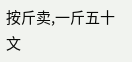按斤卖,一斤五十文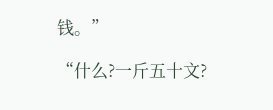钱。”

“什么?一斤五十文?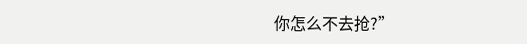你怎么不去抢?”